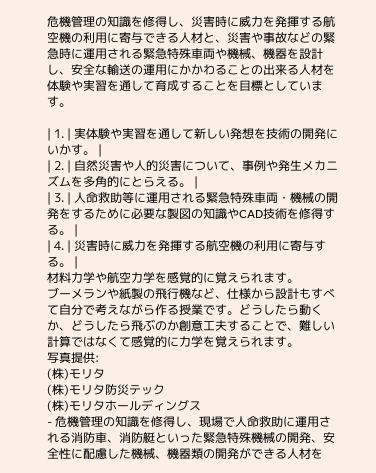危機管理の知識を修得し、災害時に威力を発揮する航空機の利用に寄与できる人材と、災害や事故などの緊急時に運用される緊急特殊車両や機械、機器を設計し、安全な輸送の運用にかかわることの出来る人材を体験や実習を通して育成することを目標としています。

| 1. | 実体験や実習を通して新しい発想を技術の開発にいかす。 |
| 2. | 自然災害や人的災害について、事例や発生メカニズムを多角的にとらえる。 |
| 3. | 人命救助等に運用される緊急特殊車両・機械の開発をするために必要な製図の知識やCAD技術を修得する。 |
| 4. | 災害時に威力を発揮する航空機の利用に寄与する。 |
材料力学や航空力学を感覚的に覚えられます。
ブーメランや紙製の飛行機など、仕様から設計もすべて自分で考えながら作る授業です。どうしたら動くか、どうしたら飛ぶのか創意工夫することで、難しい計算ではなくて感覚的に力学を覚えられます。
写真提供:
(株)モリタ
(株)モリタ防災テック
(株)モリタホールディングス
- 危機管理の知識を修得し、現場で人命救助に運用される消防車、消防艇といった緊急特殊機械の開発、安全性に配慮した機械、機器類の開発ができる人材を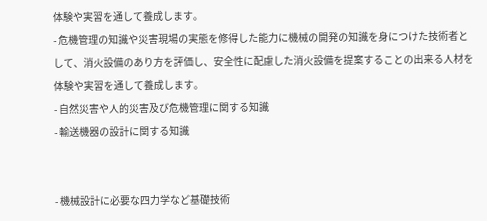体験や実習を通して養成します。
- 危機管理の知識や災害現場の実態を修得した能力に機械の開発の知識を身につけた技術者として、消火設備のあり方を評価し、安全性に配慮した消火設備を提案することの出来る人材を体験や実習を通して養成します。
- 自然災害や人的災害及び危機管理に関する知識
- 輸送機器の設計に関する知識


- 機械設計に必要な四力学など基礎技術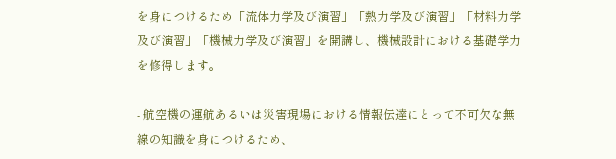を身につけるため「流体力学及び演習」「熱力学及び演習」「材料力学及び演習」「機械力学及び演習」を開講し、機械設計における基礎学力を修得します。

- 航空機の運航あるいは災害現場における情報伝達にとって不可欠な無線の知識を身につけるため、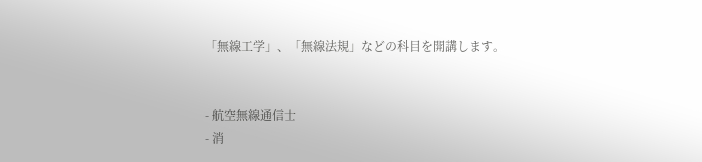「無線工学」、「無線法規」などの科目を開講します。


- 航空無線通信士
- 消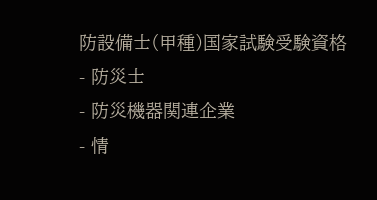防設備士(甲種)国家試験受験資格
- 防災士
- 防災機器関連企業
- 情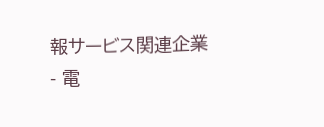報サービス関連企業
- 電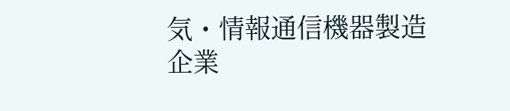気・情報通信機器製造企業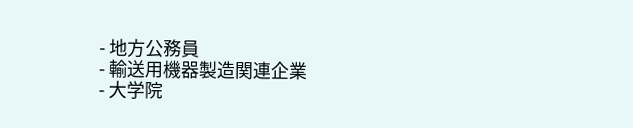- 地方公務員
- 輸送用機器製造関連企業
- 大学院